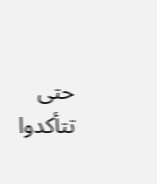حتى تتأكدوا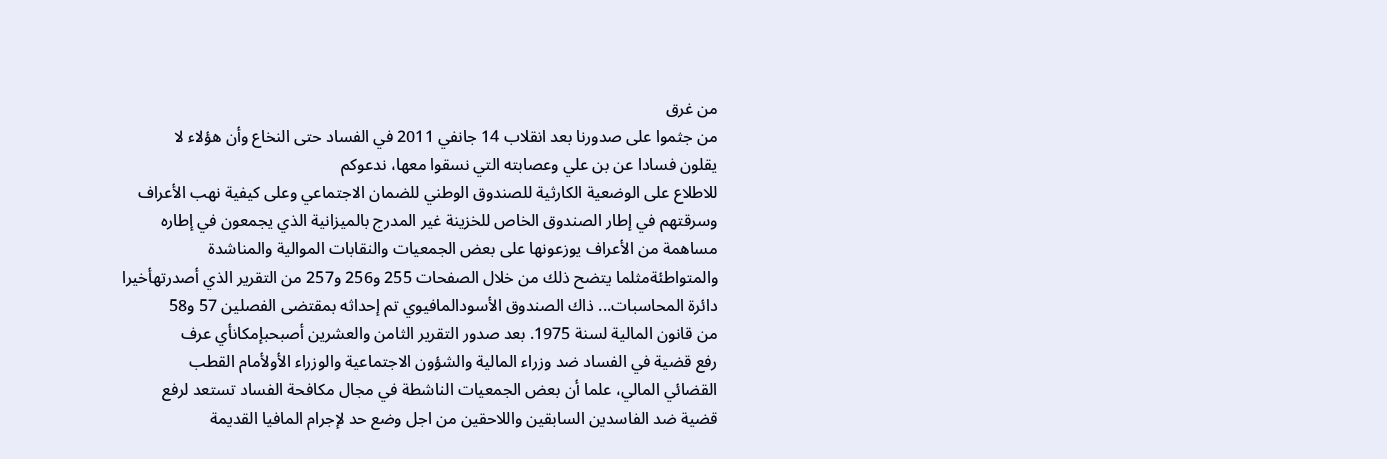من غرق
من جثموا على صدورنا بعد انقلاب 14 جانفي 2011 في الفساد حتى النخاع وأن هؤلاء لا
يقلون فسادا عن بن علي وعصابته التي نسقوا معها، ندعوكم
للاطلاع على الوضعية الكارثية للصندوق الوطني للضمان الاجتماعي وعلى كيفية نهب الأعراف
وسرقتهم في إطار الصندوق الخاص للخزينة غير المدرج بالميزانية الذي يجمعون في إطاره
مساهمة من الأعراف يوزعونها على بعض الجمعيات والنقابات الموالية والمناشدة
والمتواطئةمثلما يتضح ذلك من خلال الصفحات 255 و256 و257 من التقرير الذي أصدرتهأخيرا
دائرة المحاسبات... ذاك الصندوق الأسودالمافيوي تم إحداثه بمقتضى الفصلين 57 و58
من قانون المالية لسنة 1975. بعد صدور التقرير الثامن والعشرين أصبحبإمكانأي عرف
رفع قضية في الفساد ضد وزراء المالية والشؤون الاجتماعية والوزراء الأولأمام القطب
القضائي المالي، علما أن بعض الجمعيات الناشطة في مجال مكافحة الفساد تستعد لرفع
قضية ضد الفاسدين السابقين واللاحقين من اجل وضع حد لإجرام المافيا القديمة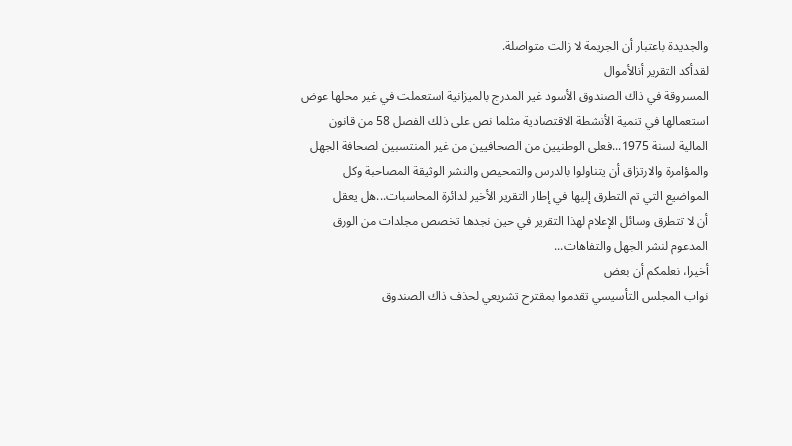والجديدة باعتبار أن الجريمة لا زالت متواصلة.
لقدأكد التقرير أنالأموال
المسروقة في ذاك الصندوق الأسود غير المدرج بالميزانية استعملت في غير محلها عوض
استعمالها في تنمية الأنشطة الاقتصادية مثلما نص على ذلك الفصل 58 من قانون
المالية لسنة 1975...فعلى الوطنيين من الصحافيين من غير المنتسبين لصحافة الجهل
والمؤامرة والارتزاق أن يتناولوا بالدرس والتمحيص والنشر الوثيقة المصاحبة وكل
المواضيع التي تم التطرق إليها في إطار التقرير الأخير لدائرة المحاسبات...هل يعقل
أن لا تتطرق وسائل الإعلام لهذا التقرير في حين نجدها تخصص مجلدات من الورق
المدعوم لنشر الجهل والتفاهات...
أخيرا، نعلمكم أن بعض
نواب المجلس التأسيسي تقدموا بمقترح تشريعي لحذف ذاك الصندوق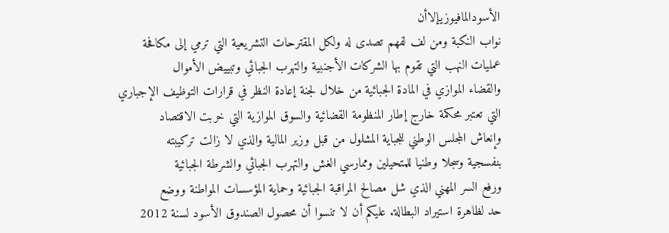الأسودالمافيوزيإلاأن
نواب النكبة ومن لف لفهم تصدى له ولكل المقترحات التشريعية التي ترمي إلى مكافحة
عمليات النهب التي تقوم بها الشركات الأجنبية والتهرب الجبائي وتبييض الأموال
والقضاء الموازي في المادة الجبائية من خلال لجنة إعادة النظر في قرارات التوظيف الإجباري
التي تعتبر محكمة خارج إطار المنظومة القضائية والسوق الموازية التي خربت الاقتصاد
وإنعاش المجلس الوطني للجباية المشلول من قبل وزير المالية والذي لا زالت تركيبته
بنفسجية وسجلا وطنيا للمتحيلين وممارسي الغش والتهرب الجبائي والشرطة الجبائية
ورفع السر المهني الذي شل مصالح المراقبة الجبائية وحماية المؤسسات المواطنة ووضع
حد لظاهرة استيراد البطالة. عليكم أن لا تنسوا أن محصول الصندوق الأسود لسنة 2012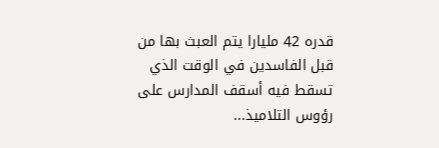قدره 42 مليارا يتم العبث بها من قبل الفاسدين في الوقت الذي تسقط فيه أسقف المدارس على رؤوس التلاميذ...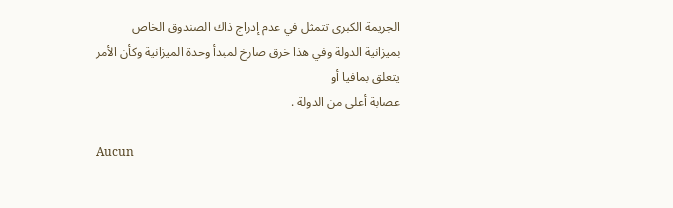الجريمة الكبرى تتمثل في عدم إدراج ذاك الصندوق الخاص
بميزانية الدولة وفي هذا خرق صارخ لمبدأ وحدة الميزانية وكأن الأمر يتعلق بمافيا أو
عصابة أعلى من الدولة .

Aucun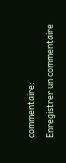commentaire:
Enregistrer un commentaire